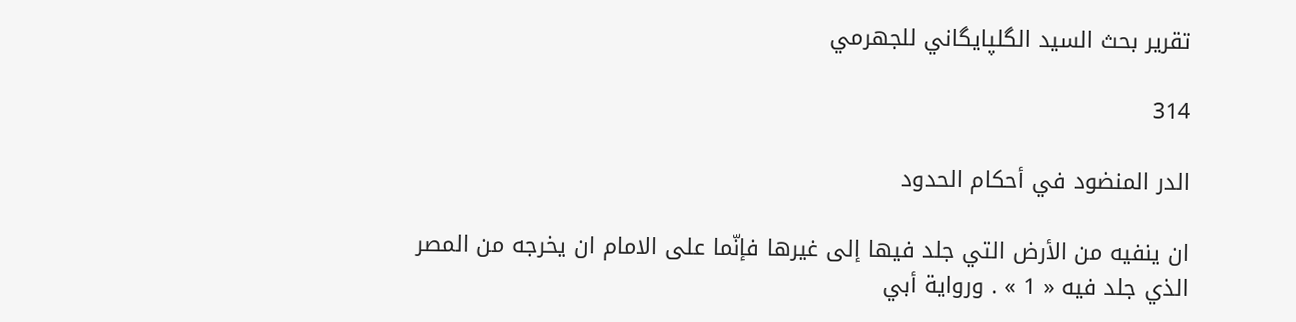تقرير بحث السيد الگلپايگاني للجهرمي

314

الدر المنضود في أحكام الحدود

ان ينفيه من الأرض التي جلد فيها إلى غيرها فإنّما على الامام ان يخرجه من المصر الذي جلد فيه « 1 » . ورواية أبي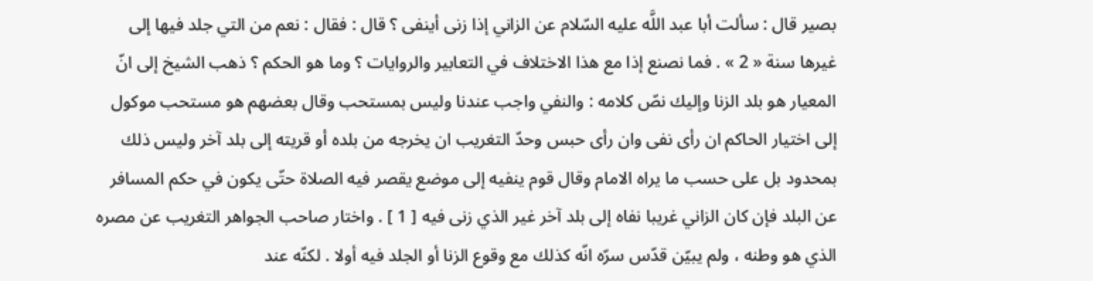بصير قال : سألت أبا عبد اللَّه عليه السّلام عن الزاني إذا زنى أينفى ؟ قال : فقال : نعم من التي جلد فيها إلى غيرها سنة « 2 » . فما نصنع إذا مع هذا الاختلاف في التعابير والروايات ؟ وما هو الحكم ؟ ذهب الشيخ إلى انّ المعيار هو بلد الزنا وإليك نصّ كلامه : والنفي واجب عندنا وليس بمستحب وقال بعضهم هو مستحب موكول إلى اختيار الحاكم ان رأى نفى وان رأى حبس وحدّ التغريب ان يخرجه من بلده أو قريته إلى بلد آخر وليس ذلك بمحدود بل على حسب ما يراه الامام وقال قوم ينفيه إلى موضع يقصر فيه الصلاة حتّى يكون في حكم المسافر عن البلد فإن كان الزاني غريبا نفاه إلى بلد آخر غير الذي زنى فيه [ 1 ] . واختار صاحب الجواهر التغريب عن مصره الذي هو وطنه ، ولم يبيّن قدّس سرّه انّه كذلك مع وقوع الزنا أو الجلد فيه أولا . لكنّه عند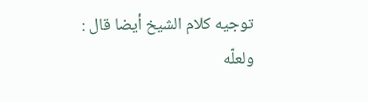توجيه كلام الشيخ أيضا قال : ولعلّه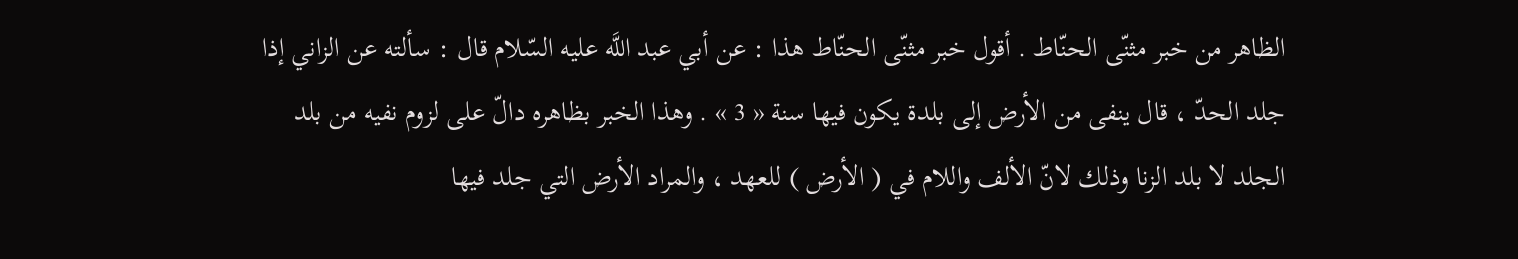الظاهر من خبر مثنّى الحنّاط . أقول خبر مثنّى الحنّاط هذا : عن أبي عبد اللَّه عليه السّلام قال : سألته عن الزاني إذا جلد الحدّ ، قال ينفى من الأرض إلى بلدة يكون فيها سنة « 3 » . وهذا الخبر بظاهره دالّ على لزوم نفيه من بلد الجلد لا بلد الزنا وذلك لانّ الألف واللام في ( الأرض ) للعهد ، والمراد الأرض التي جلد فيها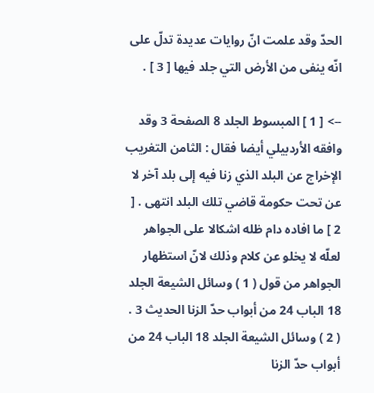الحدّ وقد علمت انّ روايات عديدة تدلّ على انّه ينفى من الأرض التي جلد فيها [ 3 ] .

--> [ 1 ] المبسوط الجلد 8 الصفحة 3 وقد وافقه الأردبيلي أيضا فقال : الثامن التغريب الإخراج عن البلد الذي زنا فيه إلى بلد آخر لا عن تحت حكومة قاضي تلك البلد انتهى . [ 2 ] ما افاده دام ظله اشكالا على الجواهر لعلّه لا يخلو عن كلام وذلك لانّ استظهار الجواهر من قول ( 1 ) وسائل الشيعة الجلد 18 الباب 24 من أبواب حدّ الزنا الحديث 3 . ( 2 ) وسائل الشيعة الجلد 18 الباب 24 من أبواب حدّ الزنا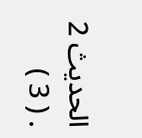الحديث 2 . ( 3 )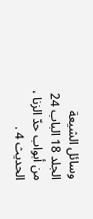وسائل الشيعة الجلد 18 الباب 24 من أبواب حدّ الزنا ، الحديث 4 .